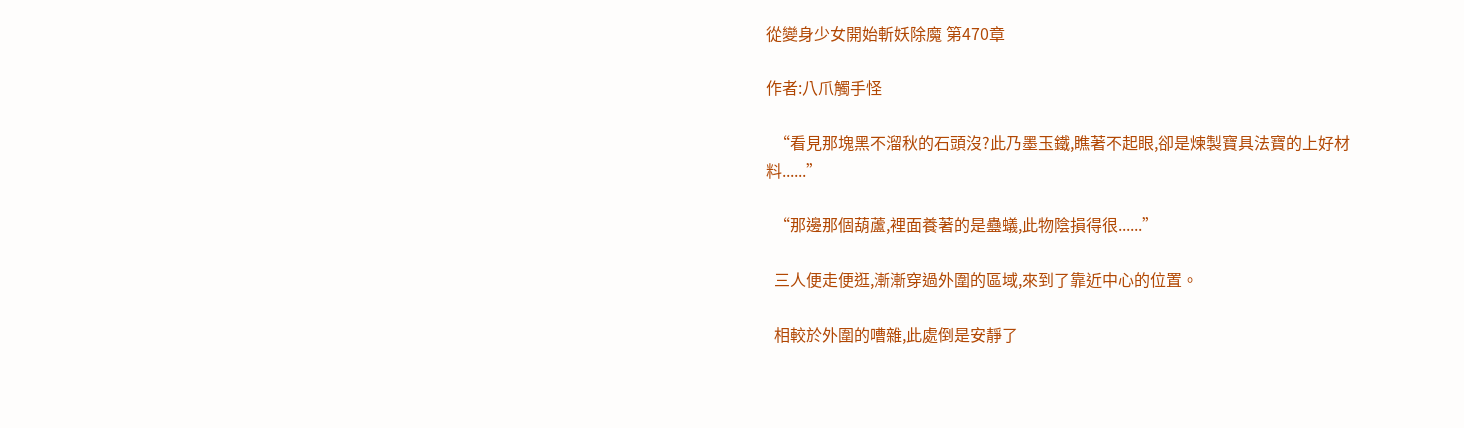從變身少女開始斬妖除魔 第470章

作者:八爪觸手怪

  “看見那塊黑不溜秋的石頭沒?此乃墨玉鐵,瞧著不起眼,卻是煉製寶具法寶的上好材料......”

  “那邊那個葫蘆,裡面養著的是蠱蟻,此物陰損得很......”

  三人便走便逛,漸漸穿過外圍的區域,來到了靠近中心的位置。

  相較於外圍的嘈雜,此處倒是安靜了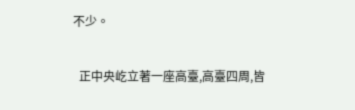不少。

  正中央屹立著一座高臺,高臺四周,皆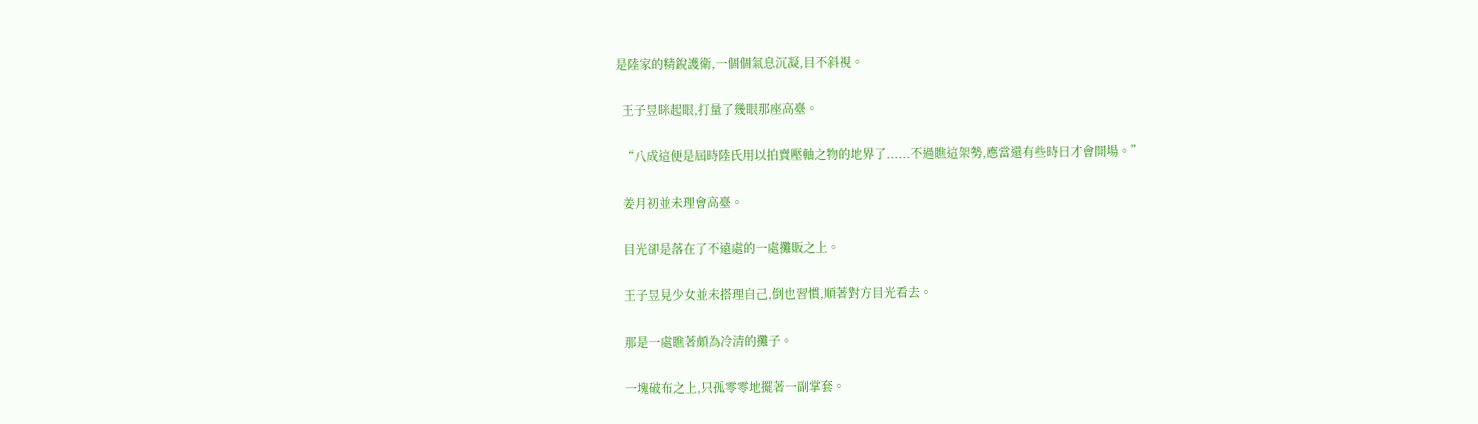是陸家的精銳護衛,一個個氣息沉凝,目不斜視。

  王子昱眯起眼,打量了幾眼那座高臺。

  “八成這便是屆時陸氏用以拍賣壓軸之物的地界了......不過瞧這架勢,應當還有些時日才會開場。”

  姜月初並未理會高臺。

  目光卻是落在了不遠處的一處攤販之上。

  王子昱見少女並未搭理自己,倒也習慣,順著對方目光看去。

  那是一處瞧著頗為冷清的攤子。

  一塊破布之上,只孤零零地擺著一副掌套。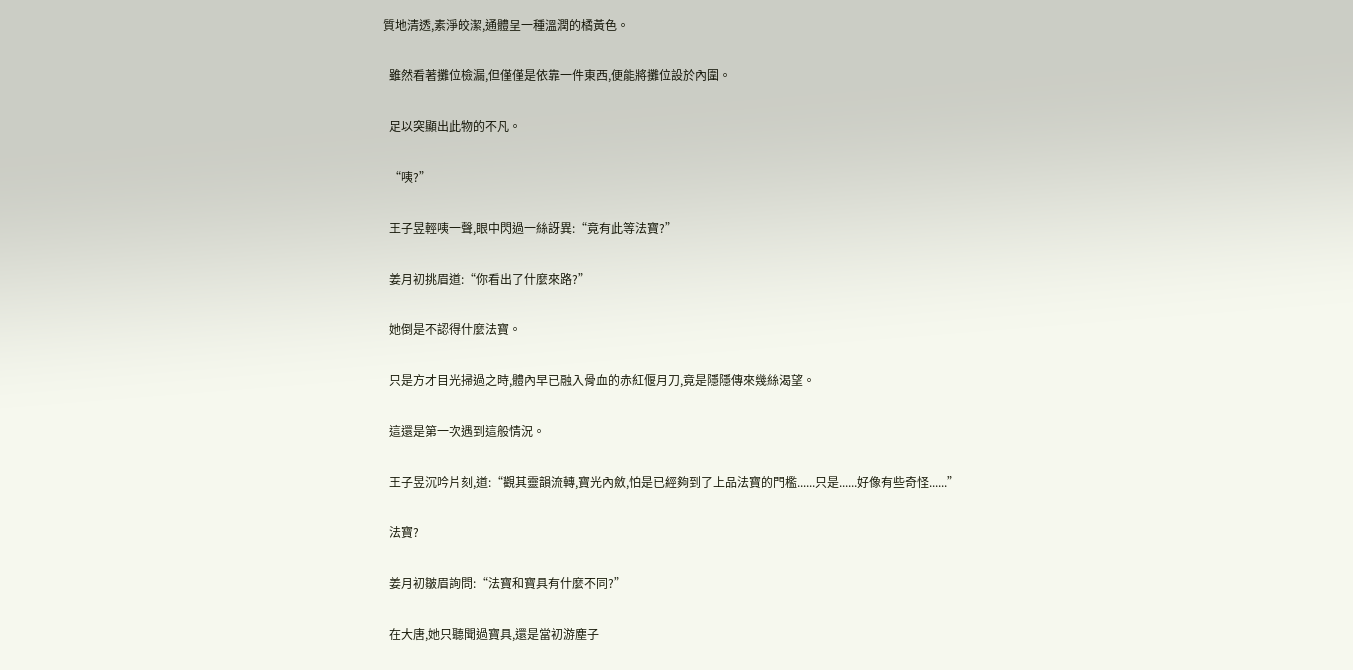質地清透,素淨皎潔,通體呈一種溫潤的橘黃色。

  雖然看著攤位檢漏,但僅僅是依靠一件東西,便能將攤位設於內圍。

  足以突顯出此物的不凡。

  “咦?”

  王子昱輕咦一聲,眼中閃過一絲訝異:“竟有此等法寶?”

  姜月初挑眉道:“你看出了什麼來路?”

  她倒是不認得什麼法寶。

  只是方才目光掃過之時,體內早已融入骨血的赤紅偃月刀,竟是隱隱傳來幾絲渴望。

  這還是第一次遇到這般情況。

  王子昱沉吟片刻,道:“觀其靈韻流轉,寶光內斂,怕是已經夠到了上品法寶的門檻......只是......好像有些奇怪......”

  法寶?

  姜月初皺眉詢問:“法寶和寶具有什麼不同?”

  在大唐,她只聽聞過寶具,還是當初游塵子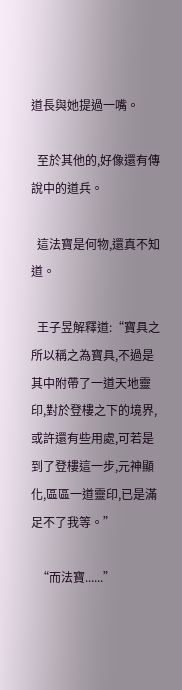道長與她提過一嘴。

  至於其他的,好像還有傳說中的道兵。

  這法寶是何物,還真不知道。

  王子昱解釋道:“寶具之所以稱之為寶具,不過是其中附帶了一道天地靈印,對於登樓之下的境界,或許還有些用處,可若是到了登樓這一步,元神顯化,區區一道靈印,已是滿足不了我等。”

  “而法寶......”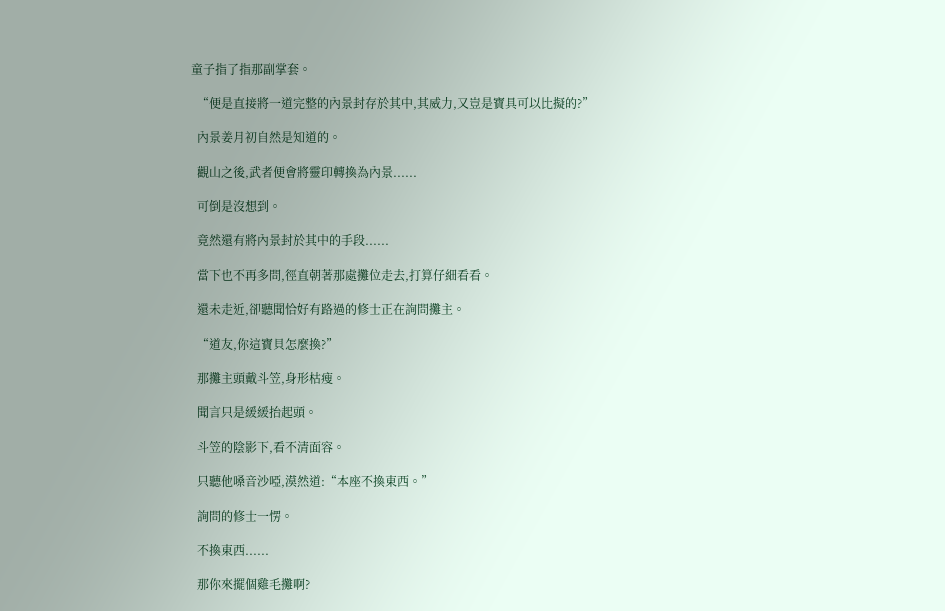童子指了指那副掌套。

  “便是直接將一道完整的內景封存於其中,其威力,又豈是寶具可以比擬的?”

  內景姜月初自然是知道的。

  觀山之後,武者便會將靈印轉換為內景......

  可倒是沒想到。

  竟然還有將內景封於其中的手段......

  當下也不再多問,徑直朝著那處攤位走去,打算仔細看看。

  還未走近,卻聽聞恰好有路過的修士正在詢問攤主。

  “道友,你這寶貝怎麼換?”

  那攤主頭戴斗笠,身形枯瘦。

  聞言只是緩緩抬起頭。

  斗笠的陰影下,看不清面容。

  只聽他嗓音沙啞,漠然道:“本座不換東西。”

  詢問的修士一愣。

  不換東西......

  那你來擺個雞毛攤啊?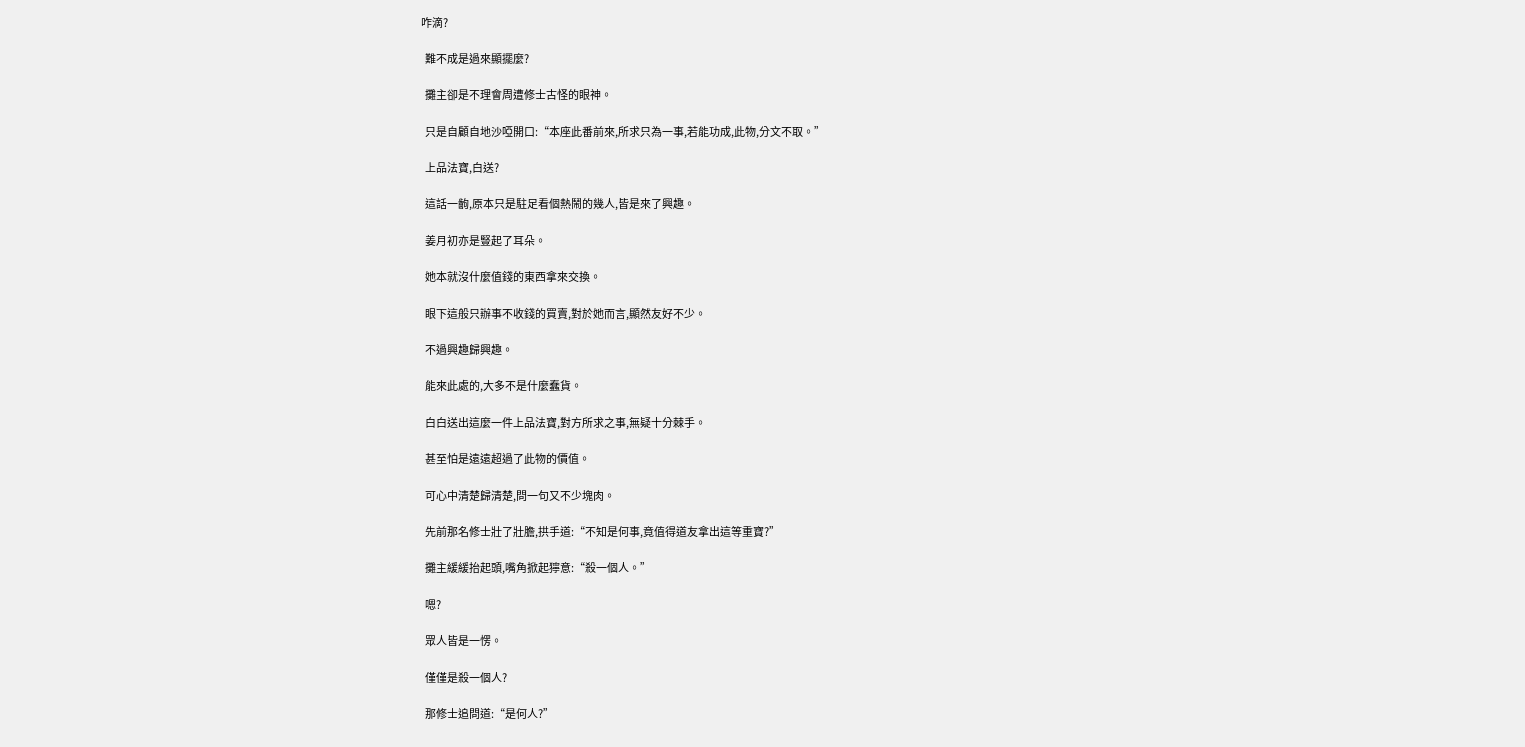咋滴?

  難不成是過來顯擺麼?

  攤主卻是不理會周遭修士古怪的眼神。

  只是自顧自地沙啞開口:“本座此番前來,所求只為一事,若能功成,此物,分文不取。”

  上品法寶,白送?

  這話一齣,原本只是駐足看個熱鬧的幾人,皆是來了興趣。

  姜月初亦是豎起了耳朵。

  她本就沒什麼值錢的東西拿來交換。

  眼下這般只辦事不收錢的買賣,對於她而言,顯然友好不少。

  不過興趣歸興趣。

  能來此處的,大多不是什麼蠢貨。

  白白送出這麼一件上品法寶,對方所求之事,無疑十分棘手。

  甚至怕是遠遠超過了此物的價值。

  可心中清楚歸清楚,問一句又不少塊肉。

  先前那名修士壯了壯膽,拱手道:“不知是何事,竟值得道友拿出這等重寶?”

  攤主緩緩抬起頭,嘴角掀起獰意:“殺一個人。”

  嗯?

  眾人皆是一愣。

  僅僅是殺一個人?

  那修士追問道:“是何人?”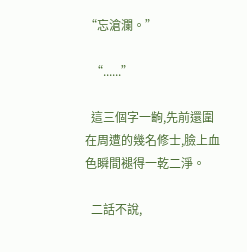“忘滄瀾。”

  “......”

  這三個字一齣,先前還圍在周遭的幾名修士,臉上血色瞬間褪得一乾二淨。

  二話不說,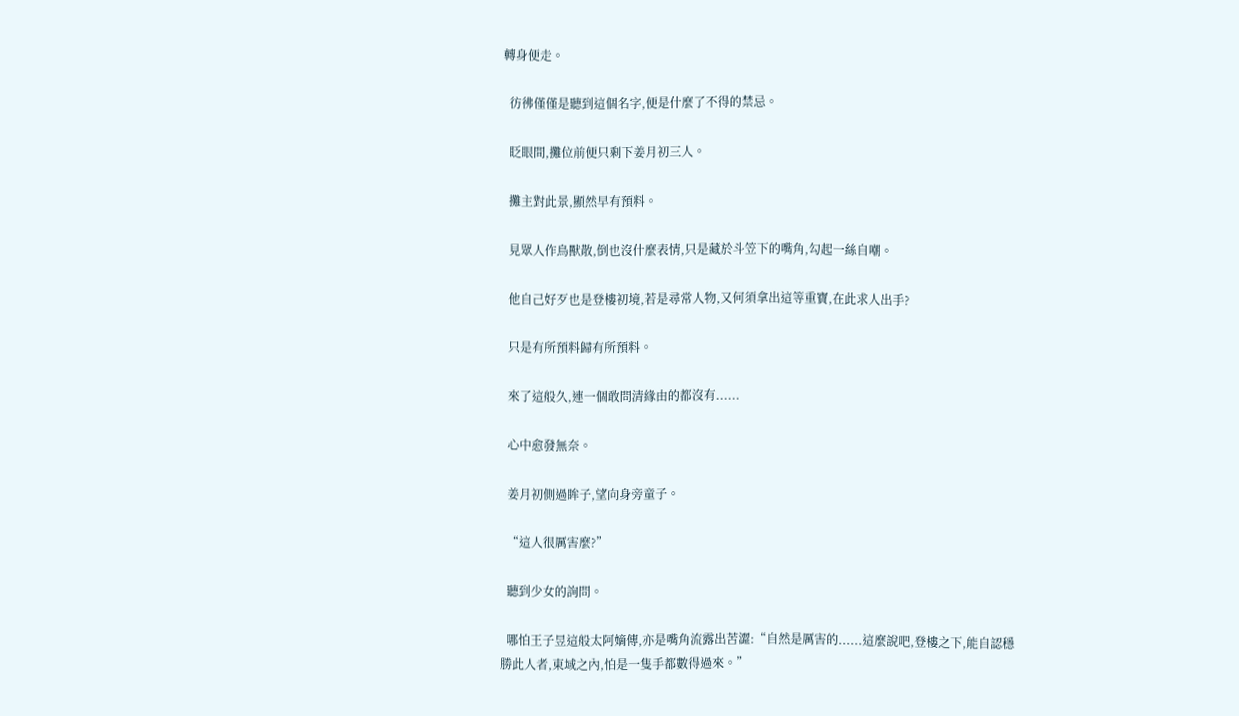轉身便走。

  彷彿僅僅是聽到這個名字,便是什麼了不得的禁忌。

  眨眼間,攤位前便只剩下姜月初三人。

  攤主對此景,顯然早有預料。

  見眾人作鳥獸散,倒也沒什麼表情,只是藏於斗笠下的嘴角,勾起一絲自嘲。

  他自己好歹也是登樓初境,若是尋常人物,又何須拿出這等重寶,在此求人出手?

  只是有所預料歸有所預料。

  來了這般久,連一個敢問清緣由的都沒有......

  心中愈發無奈。

  姜月初側過眸子,望向身旁童子。

  “這人很厲害麼?”

  聽到少女的詢問。

  哪怕王子昱這般太阿嫡傳,亦是嘴角流露出苦澀:“自然是厲害的......這麼說吧,登樓之下,能自認穩勝此人者,東域之內,怕是一隻手都數得過來。”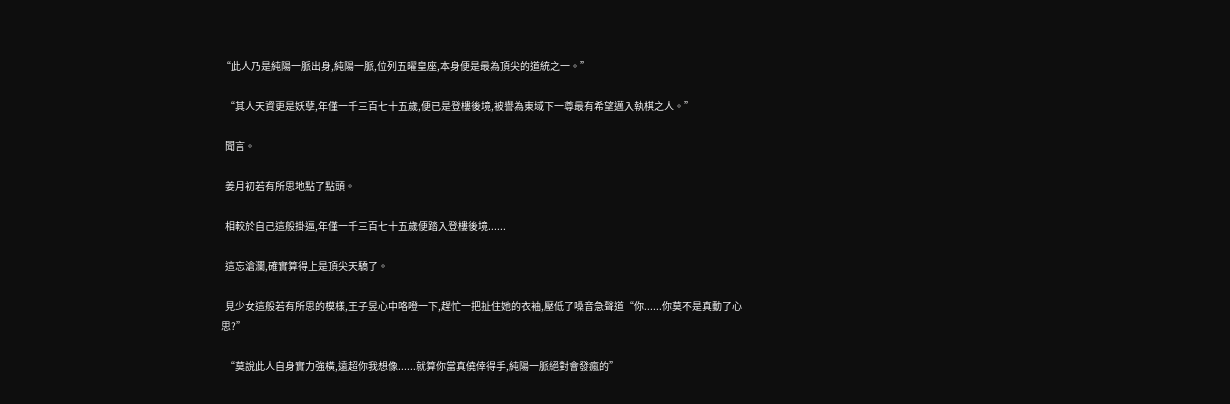“此人乃是純陽一脈出身,純陽一脈,位列五曜皇座,本身便是最為頂尖的道統之一。”

  “其人天資更是妖孽,年僅一千三百七十五歲,便已是登樓後境,被譽為東域下一尊最有希望邁入執棋之人。”

  聞言。

  姜月初若有所思地點了點頭。

  相較於自己這般掛逼,年僅一千三百七十五歲便踏入登樓後境......

  這忘滄瀾,確實算得上是頂尖天驕了。

  見少女這般若有所思的模樣,王子昱心中咯噔一下,趕忙一把扯住她的衣袖,壓低了嗓音急聲道“你......你莫不是真動了心思?”

  “莫說此人自身實力強橫,遠超你我想像......就算你當真僥倖得手,純陽一脈絕對會發瘋的”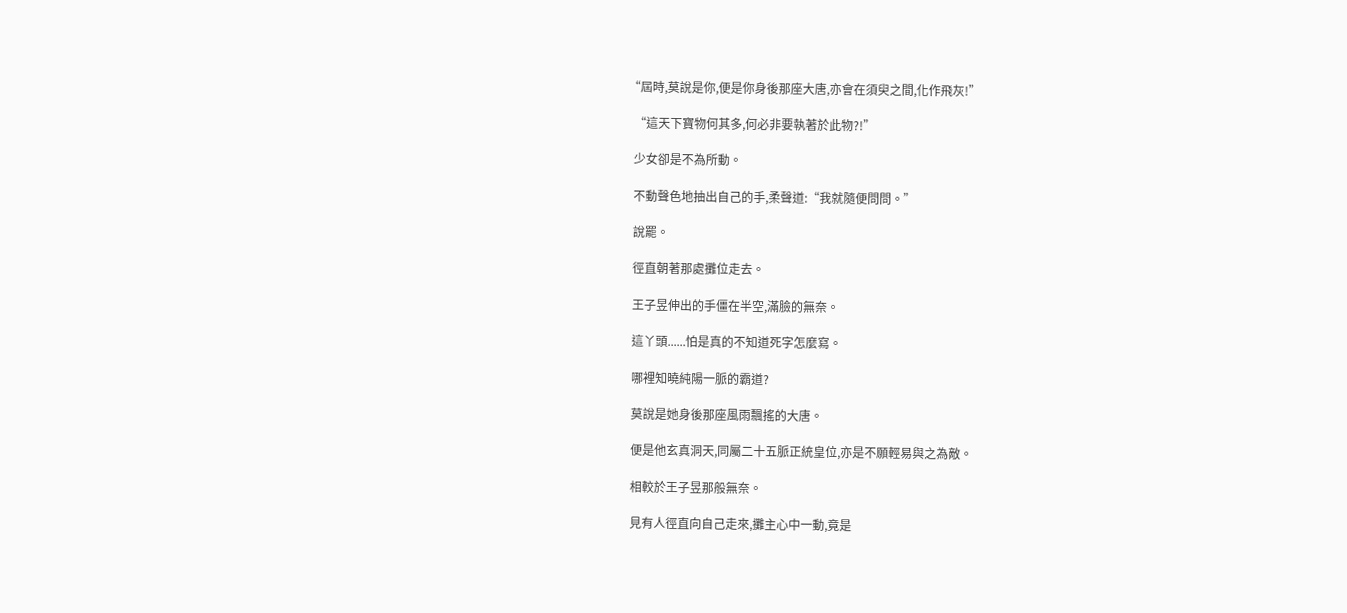“屆時,莫說是你,便是你身後那座大唐,亦會在須臾之間,化作飛灰!”

  “這天下寶物何其多,何必非要執著於此物?!”

  少女卻是不為所動。

  不動聲色地抽出自己的手,柔聲道:“我就隨便問問。”

  說罷。

  徑直朝著那處攤位走去。

  王子昱伸出的手僵在半空,滿臉的無奈。

  這丫頭......怕是真的不知道死字怎麼寫。

  哪裡知曉純陽一脈的霸道?

  莫說是她身後那座風雨飄搖的大唐。

  便是他玄真洞天,同屬二十五脈正統皇位,亦是不願輕易與之為敵。

  相較於王子昱那般無奈。

  見有人徑直向自己走來,攤主心中一動,竟是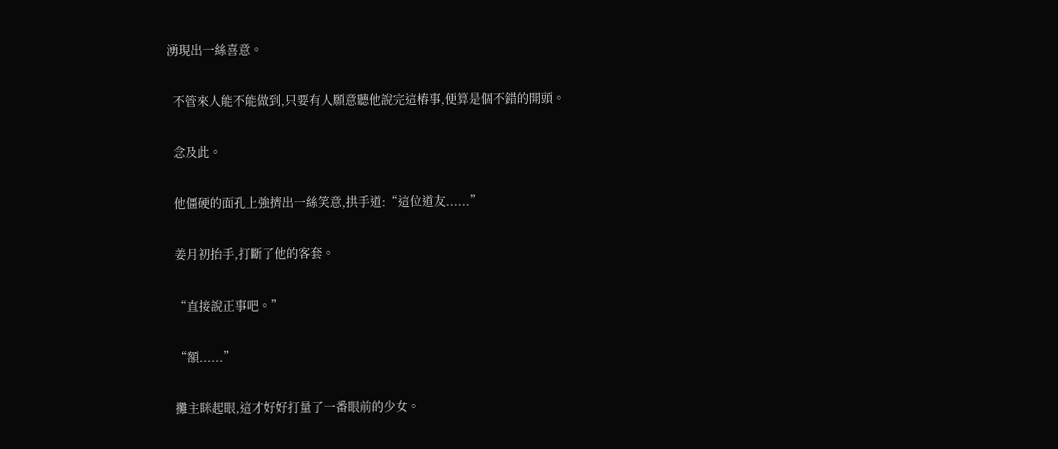湧現出一絲喜意。

  不管來人能不能做到,只要有人願意聽他說完這樁事,便算是個不錯的開頭。

  念及此。

  他僵硬的面孔上強擠出一絲笑意,拱手道:“這位道友......”

  姜月初抬手,打斷了他的客套。

  “直接說正事吧。”

  “額......”

  攤主眯起眼,這才好好打量了一番眼前的少女。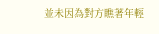並未因為對方瞧著年輕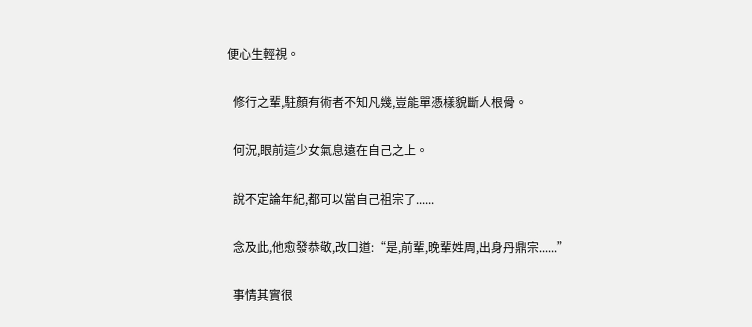便心生輕視。

  修行之輩,駐顏有術者不知凡幾,豈能單憑樣貌斷人根骨。

  何況,眼前這少女氣息遠在自己之上。

  說不定論年紀,都可以當自己祖宗了......

  念及此,他愈發恭敬,改口道:“是,前輩,晚輩姓周,出身丹鼎宗......”

  事情其實很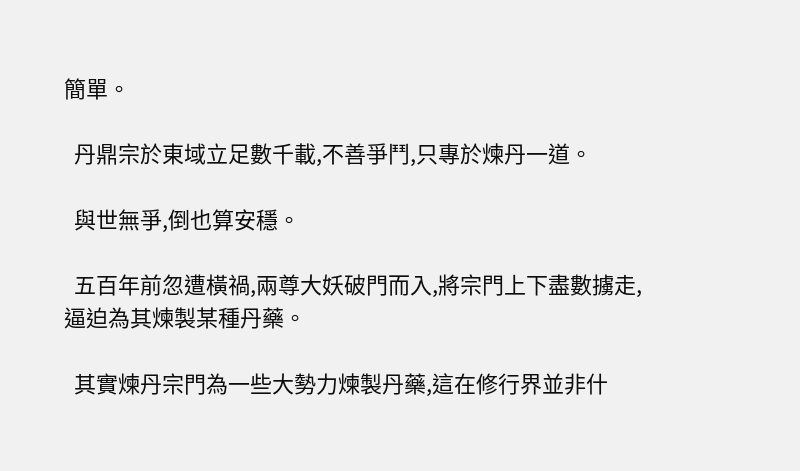簡單。

  丹鼎宗於東域立足數千載,不善爭鬥,只專於煉丹一道。

  與世無爭,倒也算安穩。

  五百年前忽遭橫禍,兩尊大妖破門而入,將宗門上下盡數擄走,逼迫為其煉製某種丹藥。

  其實煉丹宗門為一些大勢力煉製丹藥,這在修行界並非什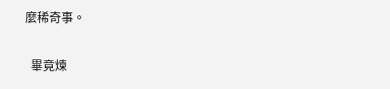麼稀奇事。

  畢竟煉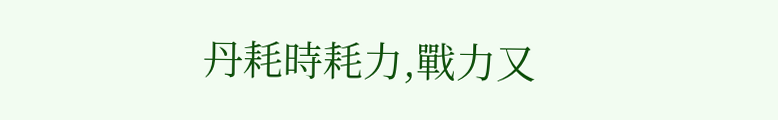丹耗時耗力,戰力又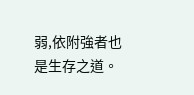弱,依附強者也是生存之道。